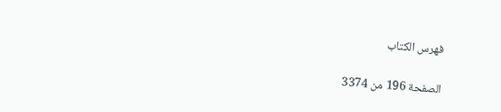فهرس الكتاب

الصفحة 196 من 3374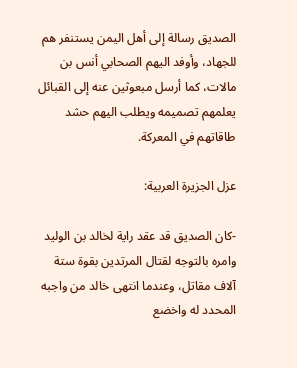الصديق رسالة إلى أهل اليمن يستنفر هم للجهاد، وأوفد اليهم الصحابي أنس بن مالات، كما أرسل مبعوثين عنه إلى القبائل يعلمهم تصميمه ويطلب اليهم حشد طاقاتهم في المعركة.

عزل الجزيرة العربية:

-كان الصديق قد عقد راية لخالد بن الوليد وامره بالتوجه لقتال المرتدين بقوة ستة آلاف مقاتل، وعندما انتهى خالد من واجبه المحدد له واخضع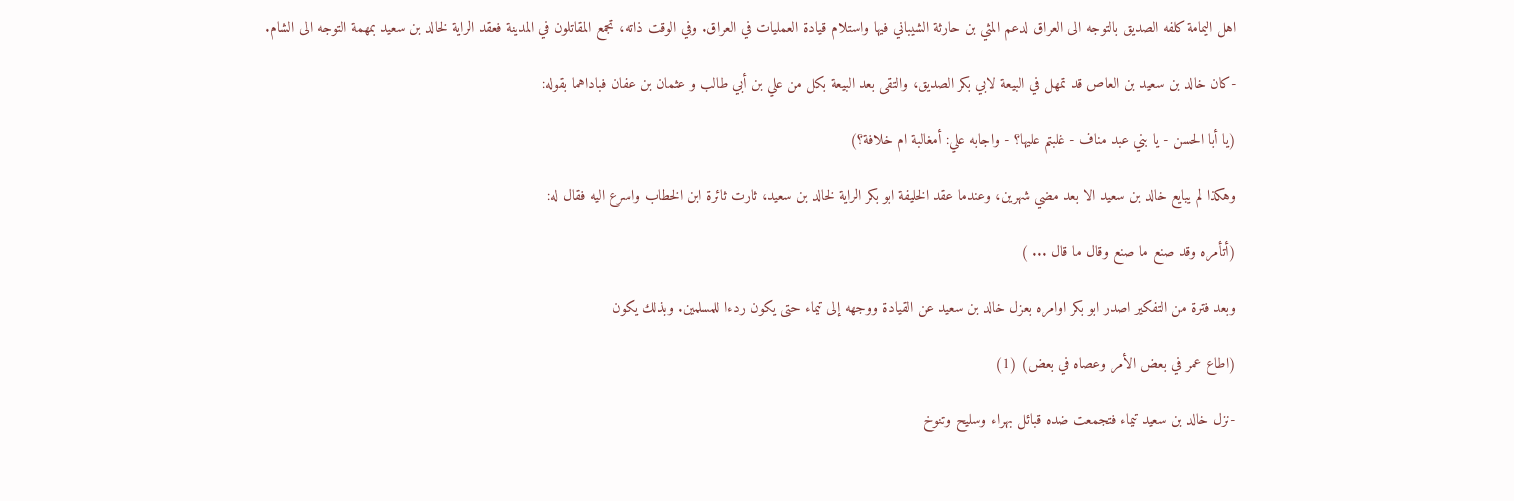اهل اليمامة كلفه الصديق بالتوجه الى العراق لدعم المثي بن حارثة الشيباني فيها واستلام قيادة العمليات في العراق. وفي الوقت ذاته، تجمع المقاتلون في المدينة فعقد الراية لخالد بن سعيد بمهمة التوجه الى الشام.

-كان خالد بن سعيد بن العاص قد تمهل في البيعة لابي بكر الصديق، والتقى بعد البيعة بكل من علي بن أبي طالب و عثمان بن عفان فباداهما بقوله:

(يا أبا الحسن - يا بني عبد مناف - غلبتم عليها؟ - واجابه علي: أمغالبة ام خلافة؟)

وهكذا لم يبايع خالد بن سعيد الا بعد مضي شهرين، وعندما عقد الخليفة ابو بكر الراية لخالد بن سعيد، ثارت ثائرة ابن الخطاب واسرع اليه فقال له:

(أتأمره وقد صنع ما صنع وقال ما قال ... )

وبعد فترة من التفكير اصدر ابو بکر اوامره بعزل خالد بن سعيد عن القيادة ووجهه إلى تيماء حتى يكون ردءا للمسلمين. وبذلك يكون

(اطاع عمر في بعض الأمر وعصاه في بعض) (1)

-نزل خالد بن سعيد تيماء فتجمعت ضده قبائل بهراء وسليح وتنوخ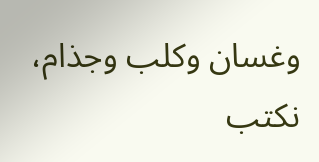وغسان وكلب وجذام، نكتب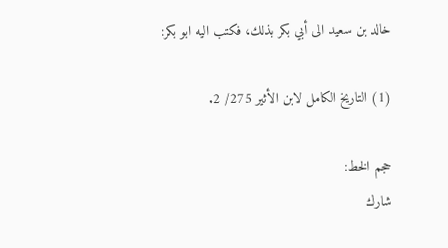خالد بن سعيد الى أبي بكر بذلك، فكتب اليه ابو بكر:

(1) التاريخ الكامل لابن الأثير 275/ 2.

حجم الخط:
شارك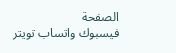الصفحة
فيسبوك واتساب تويتر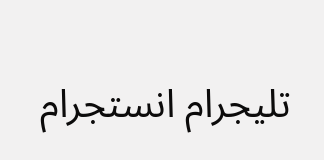تليجرام انستجرام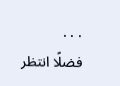. . .
فضلًا انتظر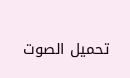تحميل الصوت